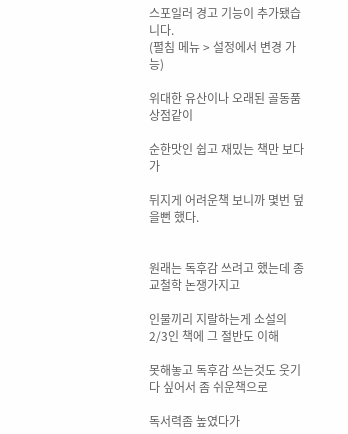스포일러 경고 기능이 추가됐습니다.
(펼침 메뉴 > 설정에서 변경 가능)

위대한 유산이나 오래된 골동품 상점같이

순한맛인 쉽고 재밌는 책만 보다가

뒤지게 어려운책 보니까 몇번 덮을뻔 했다.


원래는 독후감 쓰려고 했는데 종교철학 논쟁가지고

인물끼리 지랄하는게 소설의 2/3인 책에 그 절반도 이해

못해놓고 독후감 쓰는것도 웃기다 싶어서 좀 쉬운책으로

독서력좀 높였다가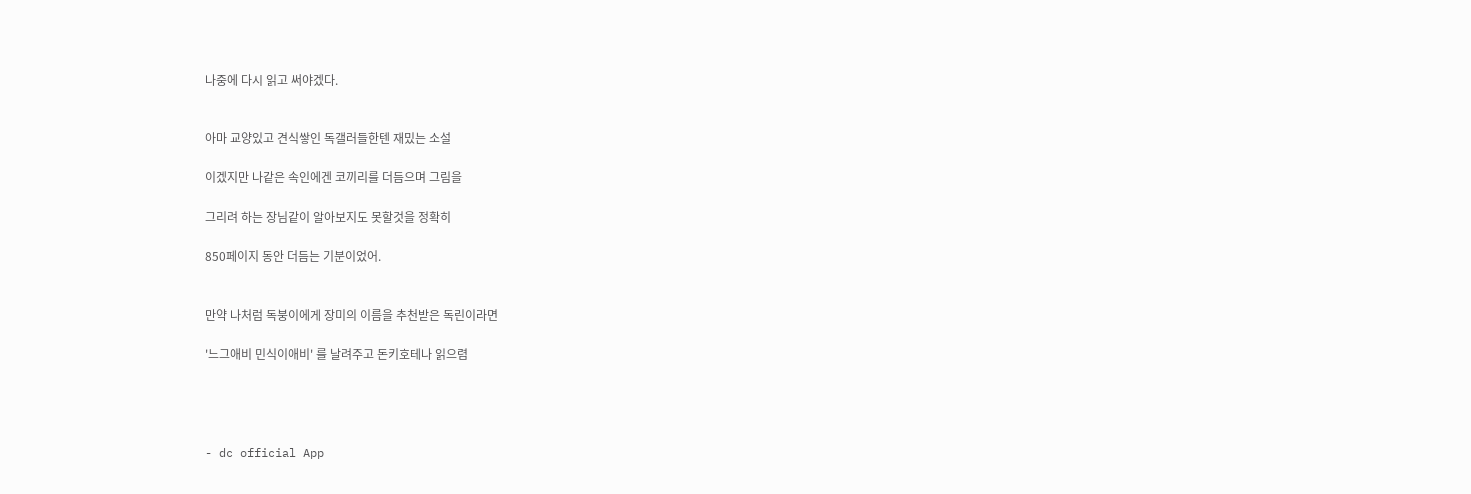나중에 다시 읽고 써야겠다.


아마 교양있고 견식쌓인 독갤러들한텐 재밌는 소설

이겠지만 나같은 속인에겐 코끼리를 더듬으며 그림을

그리려 하는 장님같이 알아보지도 못할것을 정확히

850페이지 동안 더듬는 기분이었어.


만약 나처럼 독붕이에게 장미의 이름을 추천받은 독린이라면

'느그애비 민식이애비' 를 날려주고 돈키호테나 읽으렴




- dc official App